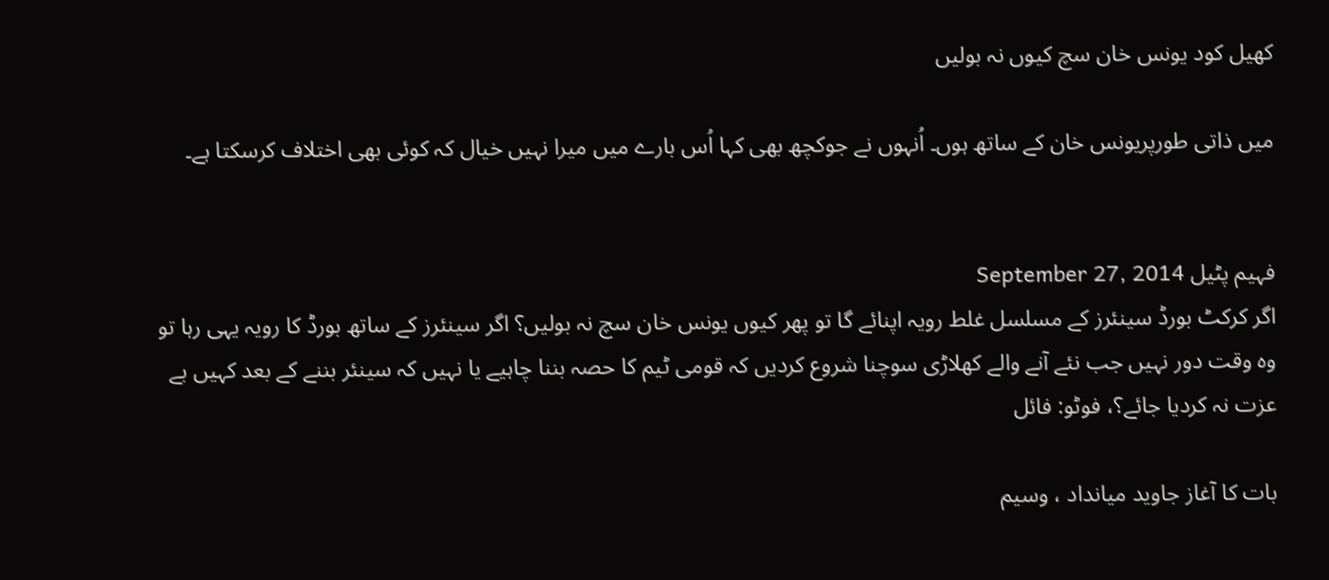کھیل کود یونس خان سچ کیوں نہ بولیں

میں ذاتی طورپریونس خان کے ساتھ ہوں۔ اُنہوں نے جوکچھ بھی کہا اُس بارے میں میرا نہیں خیال کہ کوئی بھی اختلاف کرسکتا ہے۔


فہیم پٹیل September 27, 2014
اگر کرکٹ بورڈ سینئرز کے مسلسل غلط رویہ اپنائے گا تو پھر کیوں یونس خان سچ نہ بولیں؟ اگر سینئرز کے ساتھ بورڈ کا رویہ یہی رہا تو وہ وقت دور نہیں جب نئے آنے والے کھلاڑی سوچنا شروع کردیں کہ قومی ٹیم کا حصہ بننا چاہیے یا نہیں کہ سینئر بننے کے بعد کہیں بے عزت نہ کردیا جائے؟، فوٹو: فائل

بات کا آغاز جاوید میانداد ، وسیم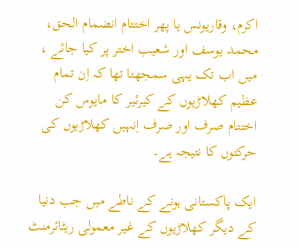اکرم، وقاریونس یا پھر اختتام انضمام الحق، محمد یوسف اور شعیب اختر پر کیا جائے ، میں اب تک یہی سمجھتا تھا کہ اِن تمام عظیم کھلاڑیوں کے کیرئیر کا مایوس کن اختتام صرف اور صرف اِنہیں کھلاڑیوں کی حرکتوں کا نتیجہ ہے۔

ایک پاکستانی ہونے کے ناطے میں جب دنیا کے دیگر کھلاڑیوں کے غیر معمولی ریٹائرمنٹ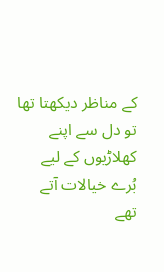کے مناظر دیکھتا تھا تو دل سے اپنے کھلاڑیوں کے لیے بُرے خیالات آتے تھے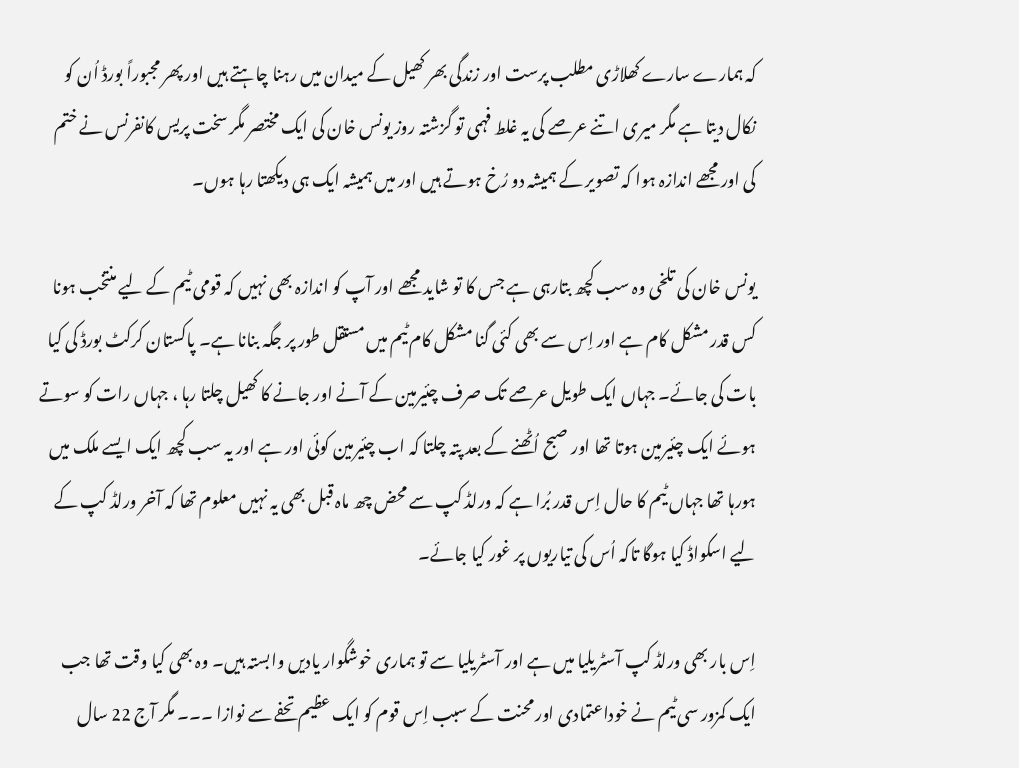کہ ہمارے سارے کھلاڑی مطلب پرست اور زندگی بھر کھیل کے میدان میں رہنا چاہتے ہیں اور پھر مجبوراً بورڈ اُن کو نکال دیتا ہے مگر میری اتنے عرصے کی یہ غلط فہمی تو گزشتہ روز یونس خان کی ایک مختصر مگر سخت پریس کانفرنس نے ختم کی اور مجھے اندازہ ہوا کہ تصویر کے ہمیشہ دو رُخ ہوتے ہیں اور میں ہمیشہ ایک ہی دیکھتا رہا ہوں۔

یونس خان کی تلخی وہ سب کچھ بتارہی ہے جس کا تو شاید مجھے اور آپ کو اندازہ بھی نہیں کہ قومی ٹیم کے لیے منتخب ہونا کس قدر مشکل کام ہے اور اِس سے بھی کئی گنا مشکل کام ٹیم میں مستقل طور پر جگہ بنانا ہے۔ پاکستان کرکٹ بورڈ کی کیا بات کی جائے۔ جہاں ایک طویل عرصے تک صرف چئیرمین کے آنے اور جانے کا کھیل چلتا رہا ، جہاں رات کو سوتے ہوئے ایک چئیرمین ہوتا تھا اور صبح اُٹھنے کے بعد پتہ چلتا کہ اب چئیرمین کوئی اور ہے اور یہ سب کچھ ایک ایسے ملک میں ہورہا تھا جہاں ٹیم کا حال اِس قدر بُرا ہے کہ ورلڈ کپ سے محض چھ ماہ قبل بھی یہ نہیں معلوم تھا کہ آخر ورلڈ کپ کے لیے اسکواڈ کیا ہوگا تاکہ اُس کی تیاریوں پر غور کیا جائے۔

اِس بار بھی ورلڈ کپ آسٹریلیا میں ہے اور آسٹریلیا سے تو ہماری خوشگوار یادیں وابستہ ہیں۔ وہ بھی کیا وقت تھا جب ایک کمزور سی ٹیم نے خوداعتمادی اور محنت کے سبب اِس قوم کو ایک عظیم تحفے سے نوازا ۔۔۔ مگر آج 22 سال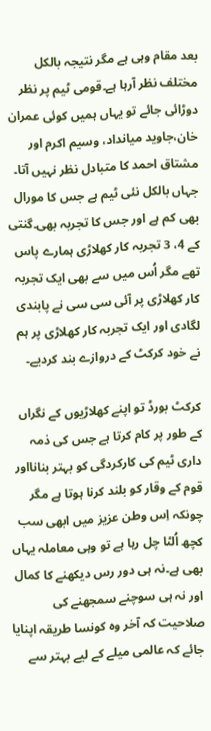بعد مقام وہی ہے مگر نتیجہ بالکل مختلف نظر آرہا ہے۔قومی ٹیم پر نظر دوڑائی جائے تو یہاں ہمیں کوئی عمران خان،جاوید میانداد، وسیم اکرم اور مشتاق احمد کا متبادل نظر نہیں آتا۔ جہاں بالکل نئی ٹیم ہے جس کا مورال بھی کم ہے اور جس کا تجربہ بھی۔گنتی کے 4، 3 تجربہ کار کھلاڑی ہمارے پاس تھے مگر اُس میں سے بھی ایک تجربہ کار کھلاڑی پر آئی سی سی نے پابندی لگادی اور ایک تجربہ کار کھلاڑی پر ہم نے خود کرکٹ کے دروازے بند کردیے۔

کرکٹ بورڈ تو اپنے کھلاڑیوں کے نگراں کے طور پر کام کرتا ہے جس کی ذمہ داری ٹیم کی کارکردگی کو بہتر بنانااور قوم کے وقار کو بلند کرنا ہوتا ہے مگر چونکہ اِس وطن عزیز میں ابھی سب کچھ اُلٹا چل رہا ہے تو وہی معاملہ یہاں بھی ہے۔نہ ہی دور رس دیکھنے کا کمال اور نہ ہی سوچنے سمجھنے کی صلاحیت کہ آخر وہ کونسا طریقہ اپنایا جائے کہ عالمی میلے کے لیے بہتر سے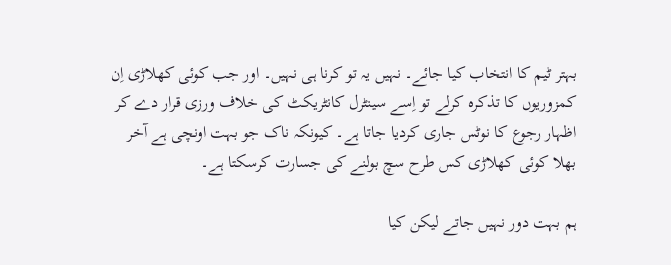بہتر ٹیم کا انتخاب کیا جائے۔ نہیں یہ تو کرنا ہی نہیں۔ اور جب کوئی کھلاڑی اِن کمزوریوں کا تذکرہ کرلے تو اِسے سینٹرل کانٹریکٹ کی خلاف ورزی قرار دے کر اظہار رجوع کا نوٹس جاری کردیا جاتا ہے۔ کیونکہ ناک جو بہت اونچی ہے آخر بھلا کوئی کھلاڑی کس طرح سچ بولنے کی جسارت کرسکتا ہے۔

ہم بہت دور نہیں جاتے لیکن کیا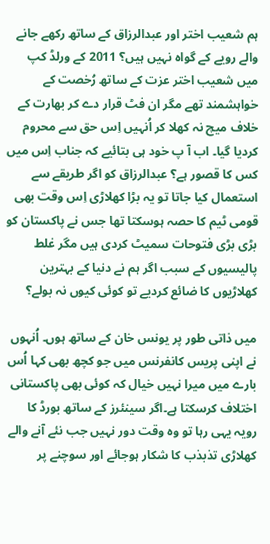ہم شعیب اختر اور عبدالرزاق کے ساتھ رکھے جانے والے رویے کے گواہ نہیں ہیں؟ 2011 کے ورلڈ کپ میں شعیب اختر عزت کے ساتھ رُخصت کے خواہشمند تھے مگر ان فٹ قرار دے کر بھارت کے خلاف میچ نہ کھلا کر اُنہیں اِس حق سے محروم کردیا گیا۔ اب آ پ خود ہی بتائیے کہ جناب اِس میں کس کا قصور ہے؟ عبدالرزاق کو اگر طریقے سے استعمال کیا جاتا تو یہ بڑا کھلاڑی اِس وقت بھی قومی ٹیم کا حصہ ہوسکتا تھا جس نے پاکستان کو بڑی بڑی فتوحات سمیٹ کردی ہیں مگر غلط پالیسیوں کے سبب اگر ہم نے دنیا کے بہترین کھلاڑیوں کا ضائع کردیے تو کوئی کیوں نہ بولے؟

میں ذاتی طور پر یونس خان کے ساتھ ہوں۔ اُنہوں نے اپنی پریس کانفرنس میں جو کچھ بھی کہا اُس بارے میں میرا نہیں خیال کہ کوئی بھی پاکستانی اختلاف کرسکتا ہے۔اگر سینئرز کے ساتھ بورڈ کا رویہ یہی رہا تو وہ وقت دور نہیں جب نئے آنے والے کھلاڑی تذبذب کا شکار ہوجائے اور سوچنے پر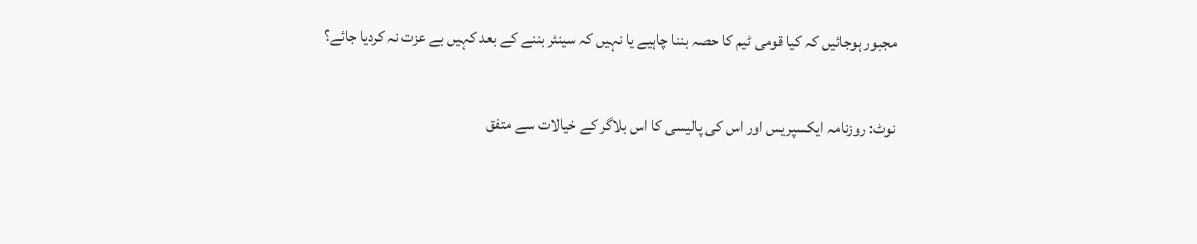مجبور ہوجائیں کہ کیا قومی ٹیم کا حصہ بننا چاہیے یا نہیں کہ سینئر بننے کے بعد کہیں بے عزت نہ کردیا جائے؟

نوٹ: روزنامہ ایکسپریس اور اس کی پالیسی کا اس بلاگر کے خیالات سے متفق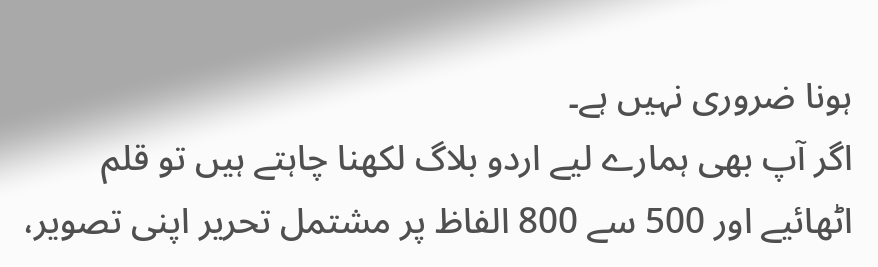ہونا ضروری نہیں ہے۔
اگر آپ بھی ہمارے لیے اردو بلاگ لکھنا چاہتے ہیں تو قلم اٹھائیے اور 500 سے 800 الفاظ پر مشتمل تحریر اپنی تصویر،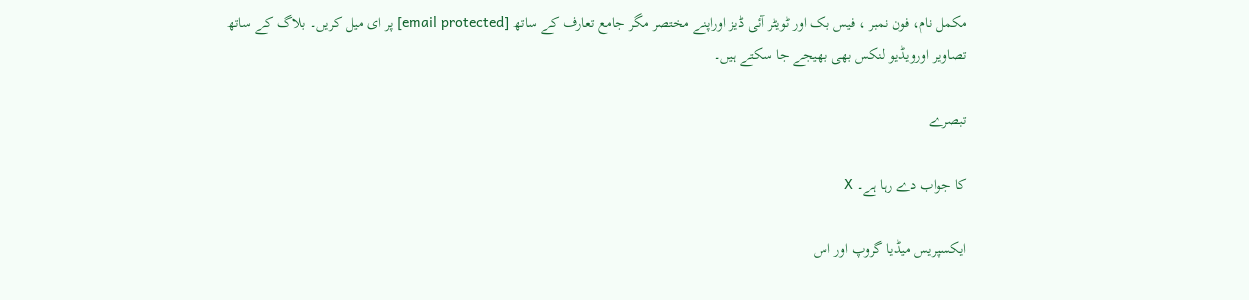مکمل نام، فون نمبر ، فیس بک اور ٹویٹر آئی ڈیز اوراپنے مختصر مگر جامع تعارف کے ساتھ [email protected] پر ای میل کریں۔ بلاگ کے ساتھ تصاویر اورویڈیو لنکس بھی بھیجے جا سکتے ہیں۔

تبصرے

کا جواب دے رہا ہے۔ X

ایکسپریس میڈیا گروپ اور اس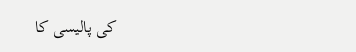کی پالیسی کا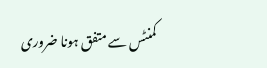کمنٹس سے متفق ہونا ضروری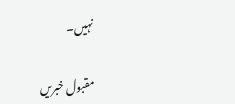نہیں۔

مقبول خبریں